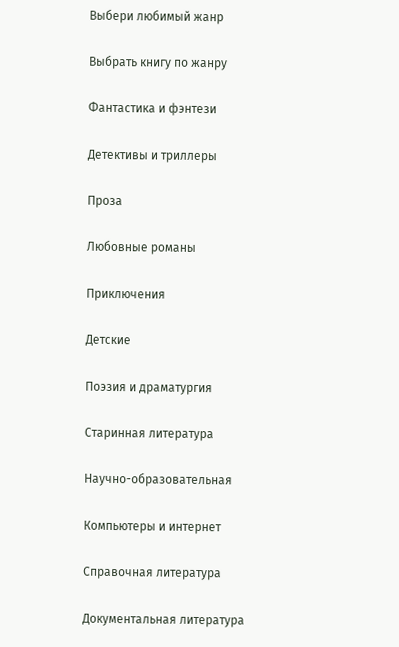Выбери любимый жанр

Выбрать книгу по жанру

Фантастика и фэнтези

Детективы и триллеры

Проза

Любовные романы

Приключения

Детские

Поэзия и драматургия

Старинная литература

Научно-образовательная

Компьютеры и интернет

Справочная литература

Документальная литература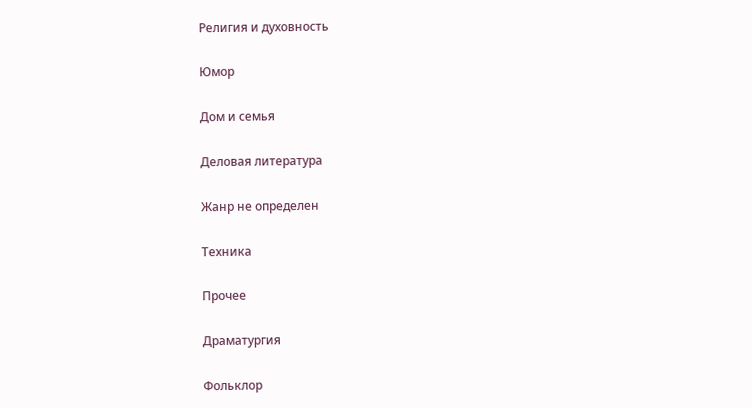Религия и духовность

Юмор

Дом и семья

Деловая литература

Жанр не определен

Техника

Прочее

Драматургия

Фольклор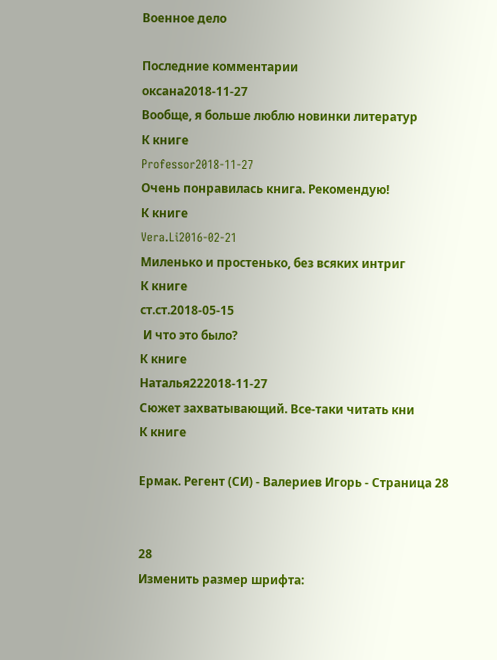Военное дело

Последние комментарии
оксана2018-11-27
Вообще, я больше люблю новинки литератур
К книге
Professor2018-11-27
Очень понравилась книга. Рекомендую!
К книге
Vera.Li2016-02-21
Миленько и простенько, без всяких интриг
К книге
ст.ст.2018-05-15
 И что это было?
К книге
Наталья222018-11-27
Сюжет захватывающий. Все-таки читать кни
К книге

Ермак. Регент (СИ) - Валериев Игорь - Страница 28


28
Изменить размер шрифта: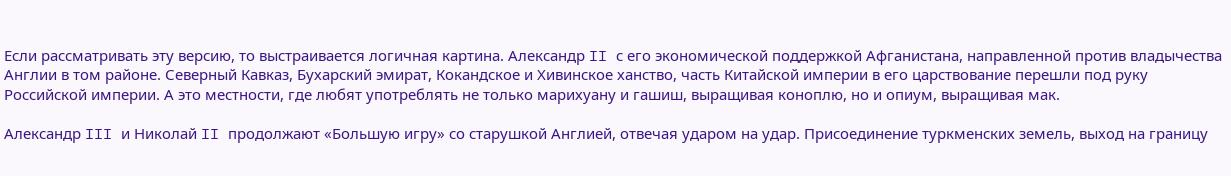Если рассматривать эту версию, то выстраивается логичная картина. Александр II с его экономической поддержкой Афганистана, направленной против владычества Англии в том районе. Северный Кавказ, Бухарский эмират, Кокандское и Хивинское ханство, часть Китайской империи в его царствование перешли под руку Российской империи. А это местности, где любят употреблять не только марихуану и гашиш, выращивая коноплю, но и опиум, выращивая мак.

Александр III и Николай II продолжают «Большую игру» со старушкой Англией, отвечая ударом на удар. Присоединение туркменских земель, выход на границу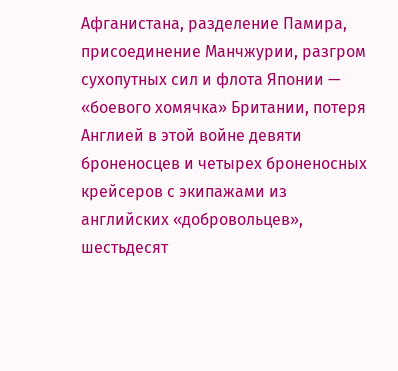Афганистана, разделение Памира, присоединение Манчжурии, разгром сухопутных сил и флота Японии — «боевого хомячка» Британии, потеря Англией в этой войне девяти броненосцев и четырех броненосных крейсеров с экипажами из английских «добровольцев», шестьдесят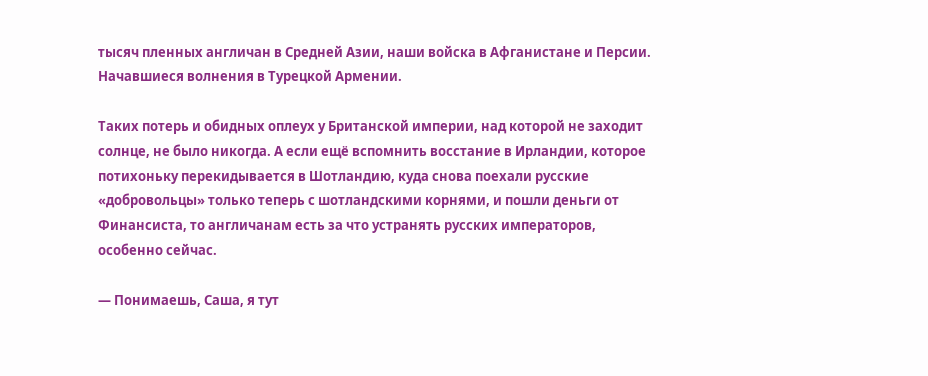тысяч пленных англичан в Средней Азии, наши войска в Афганистане и Персии. Начавшиеся волнения в Турецкой Армении.

Таких потерь и обидных оплеух у Британской империи, над которой не заходит солнце, не было никогда. А если ещё вспомнить восстание в Ирландии, которое потихоньку перекидывается в Шотландию, куда снова поехали русские «добровольцы» только теперь с шотландскими корнями, и пошли деньги от Финансиста, то англичанам есть за что устранять русских императоров, особенно сейчас.

— Понимаешь, Саша, я тут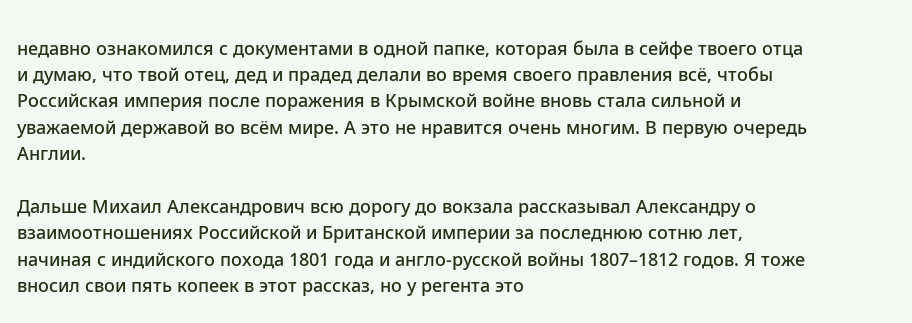недавно ознакомился с документами в одной папке, которая была в сейфе твоего отца и думаю, что твой отец, дед и прадед делали во время своего правления всё, чтобы Российская империя после поражения в Крымской войне вновь стала сильной и уважаемой державой во всём мире. А это не нравится очень многим. В первую очередь Англии.

Дальше Михаил Александрович всю дорогу до вокзала рассказывал Александру о взаимоотношениях Российской и Британской империи за последнюю сотню лет, начиная с индийского похода 1801 года и англо-русской войны 1807–1812 годов. Я тоже вносил свои пять копеек в этот рассказ, но у регента это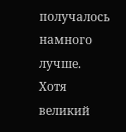получалось намного лучше. Хотя великий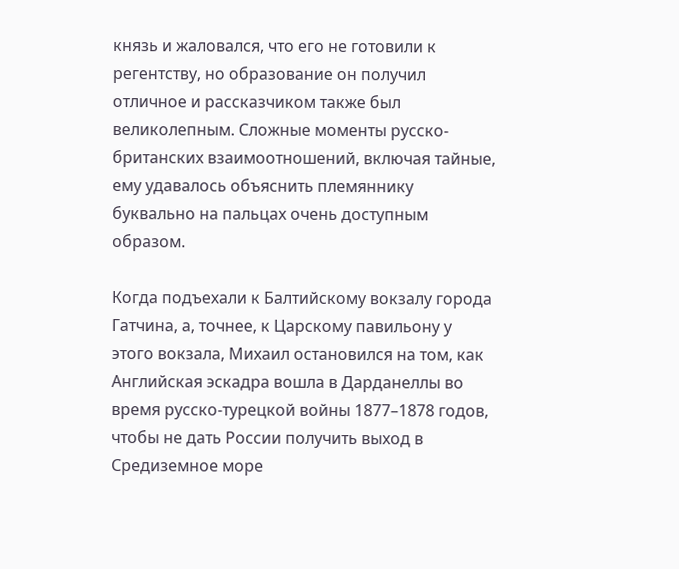князь и жаловался, что его не готовили к регентству, но образование он получил отличное и рассказчиком также был великолепным. Сложные моменты русско-британских взаимоотношений, включая тайные, ему удавалось объяснить племяннику буквально на пальцах очень доступным образом.

Когда подъехали к Балтийскому вокзалу города Гатчина, а, точнее, к Царскому павильону у этого вокзала, Михаил остановился на том, как Английская эскадра вошла в Дарданеллы во время русско-турецкой войны 1877–1878 годов, чтобы не дать России получить выход в Средиземное море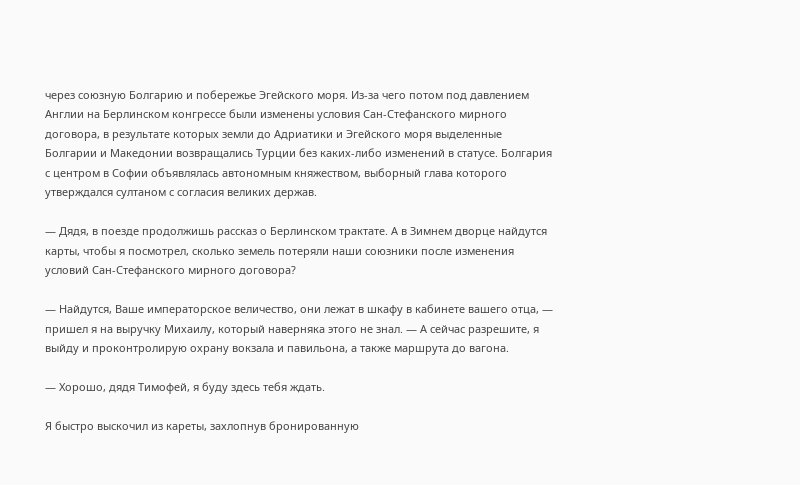через союзную Болгарию и побережье Эгейского моря. Из-за чего потом под давлением Англии на Берлинском конгрессе были изменены условия Сан-Стефанского мирного договора, в результате которых земли до Адриатики и Эгейского моря выделенные Болгарии и Македонии возвращались Турции без каких-либо изменений в статусе. Болгария с центром в Софии объявлялась автономным княжеством, выборный глава которого утверждался султаном с согласия великих держав.

— Дядя, в поезде продолжишь рассказ о Берлинском трактате. А в Зимнем дворце найдутся карты, чтобы я посмотрел, сколько земель потеряли наши союзники после изменения условий Сан-Стефанского мирного договора?

— Найдутся, Ваше императорское величество, они лежат в шкафу в кабинете вашего отца, — пришел я на выручку Михаилу, который наверняка этого не знал. — А сейчас разрешите, я выйду и проконтролирую охрану вокзала и павильона, а также маршрута до вагона.

— Хорошо, дядя Тимофей, я буду здесь тебя ждать.

Я быстро выскочил из кареты, захлопнув бронированную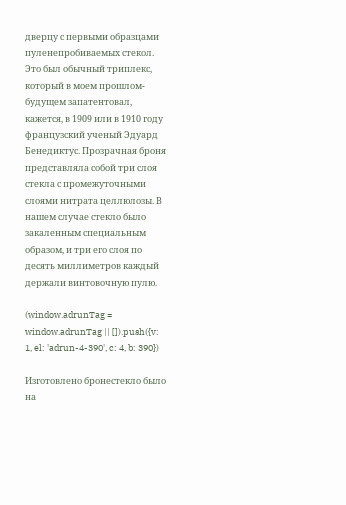дверцу с первыми образцами пуленепробиваемых стекол. Это был обычный триплекс, который в моем прошлом-будущем запатентовал, кажется, в 1909 или в 1910 году французский ученый Эдуард Бенедиктус. Прозрачная броня представляла собой три слоя стекла с промежуточными слоями нитрата целлюлозы. В нашем случае стекло было закаленным специальным образом, и три его слоя по десять миллиметров каждый держали винтовочную пулю.

(window.adrunTag = window.adrunTag || []).push({v: 1, el: 'adrun-4-390', c: 4, b: 390})

Изготовлено бронестекло было на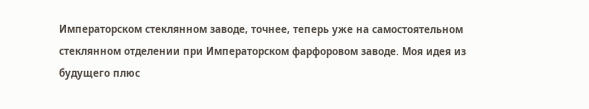Императорском стеклянном заводе, точнее, теперь уже на самостоятельном стеклянном отделении при Императорском фарфоровом заводе. Моя идея из будущего плюс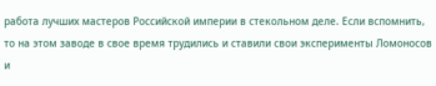работа лучших мастеров Российской империи в стекольном деле. Если вспомнить, то на этом заводе в свое время трудились и ставили свои эксперименты Ломоносов и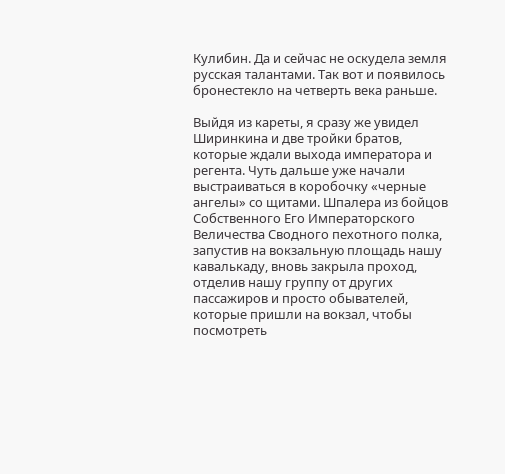Кулибин. Да и сейчас не оскудела земля русская талантами. Так вот и появилось бронестекло на четверть века раньше.

Выйдя из кареты, я сразу же увидел Ширинкина и две тройки братов, которые ждали выхода императора и регента. Чуть дальше уже начали выстраиваться в коробочку «черные ангелы» со щитами. Шпалера из бойцов Собственного Его Императорского Величества Сводного пехотного полка, запустив на вокзальную площадь нашу кавалькаду, вновь закрыла проход, отделив нашу группу от других пассажиров и просто обывателей, которые пришли на вокзал, чтобы посмотреть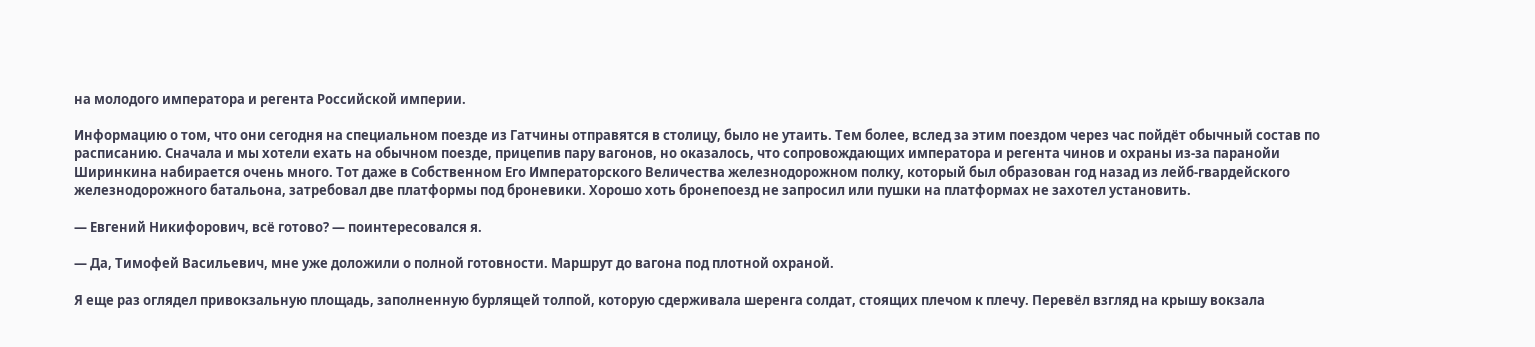на молодого императора и регента Российской империи.

Информацию о том, что они сегодня на специальном поезде из Гатчины отправятся в столицу, было не утаить. Тем более, вслед за этим поездом через час пойдёт обычный состав по расписанию. Сначала и мы хотели ехать на обычном поезде, прицепив пару вагонов, но оказалось, что сопровождающих императора и регента чинов и охраны из-за паранойи Ширинкина набирается очень много. Тот даже в Собственном Его Императорского Величества железнодорожном полку, который был образован год назад из лейб-гвардейского железнодорожного батальона, затребовал две платформы под броневики. Хорошо хоть бронепоезд не запросил или пушки на платформах не захотел установить.

— Евгений Никифорович, всё готово? — поинтересовался я.

— Да, Тимофей Васильевич, мне уже доложили о полной готовности. Маршрут до вагона под плотной охраной.

Я еще раз оглядел привокзальную площадь, заполненную бурлящей толпой, которую сдерживала шеренга солдат, стоящих плечом к плечу. Перевёл взгляд на крышу вокзала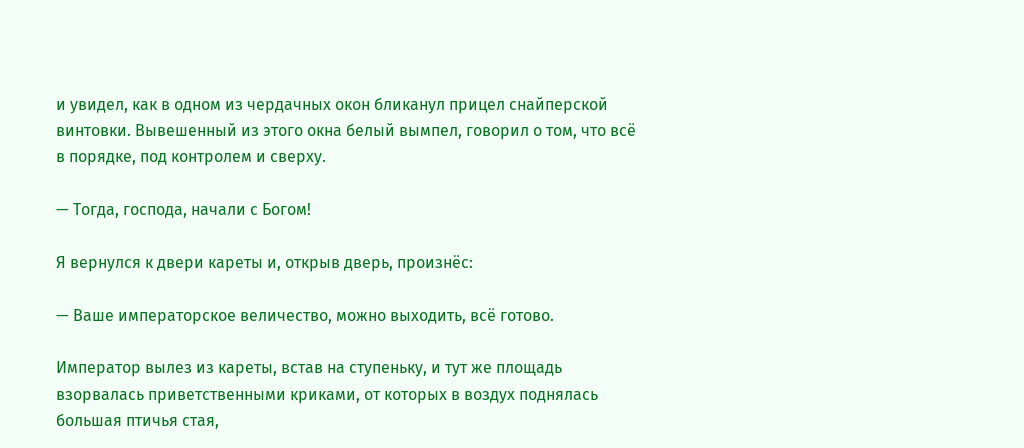и увидел, как в одном из чердачных окон бликанул прицел снайперской винтовки. Вывешенный из этого окна белый вымпел, говорил о том, что всё в порядке, под контролем и сверху.

— Тогда, господа, начали с Богом!

Я вернулся к двери кареты и, открыв дверь, произнёс:

— Ваше императорское величество, можно выходить, всё готово.

Император вылез из кареты, встав на ступеньку, и тут же площадь взорвалась приветственными криками, от которых в воздух поднялась большая птичья стая,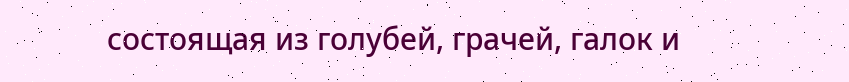состоящая из голубей, грачей, галок и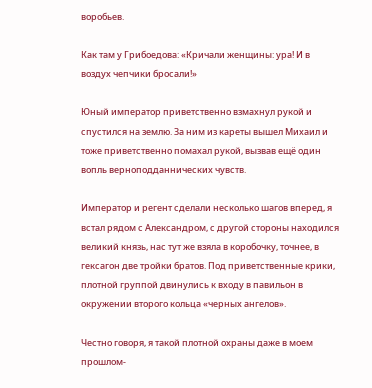воробьев.

Как там у Грибоедова: «Кричали женщины: ура! И в воздух чепчики бросали!»

Юный император приветственно взмахнул рукой и спустился на землю. За ним из кареты вышел Михаил и тоже приветственно помахал рукой, вызвав ещё один вопль верноподданнических чувств.

Император и регент сделали несколько шагов вперед, я встал рядом с Александром, с другой стороны находился великий князь, нас тут же взяла в коробочку, точнее, в гексагон две тройки братов. Под приветственные крики, плотной группой двинулись к входу в павильон в окружении второго кольца «черных ангелов».

Честно говоря, я такой плотной охраны даже в моем прошлом-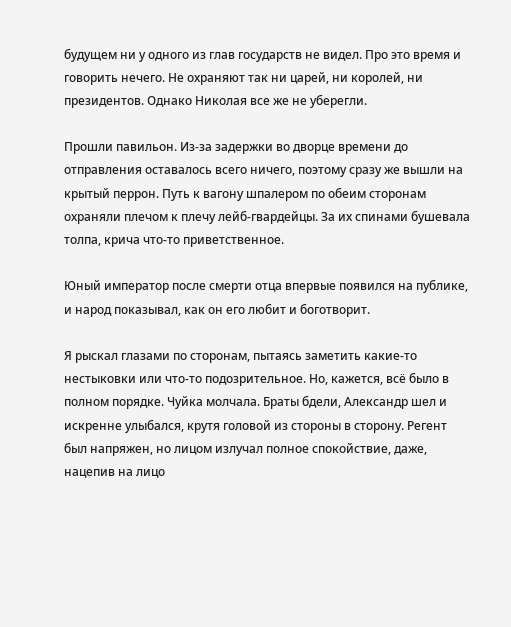будущем ни у одного из глав государств не видел. Про это время и говорить нечего. Не охраняют так ни царей, ни королей, ни президентов. Однако Николая все же не уберегли.

Прошли павильон. Из-за задержки во дворце времени до отправления оставалось всего ничего, поэтому сразу же вышли на крытый перрон. Путь к вагону шпалером по обеим сторонам охраняли плечом к плечу лейб-гвардейцы. За их спинами бушевала толпа, крича что-то приветственное.

Юный император после смерти отца впервые появился на публике, и народ показывал, как он его любит и боготворит.

Я рыскал глазами по сторонам, пытаясь заметить какие-то нестыковки или что-то подозрительное. Но, кажется, всё было в полном порядке. Чуйка молчала. Браты бдели, Александр шел и искренне улыбался, крутя головой из стороны в сторону. Регент был напряжен, но лицом излучал полное спокойствие, даже, нацепив на лицо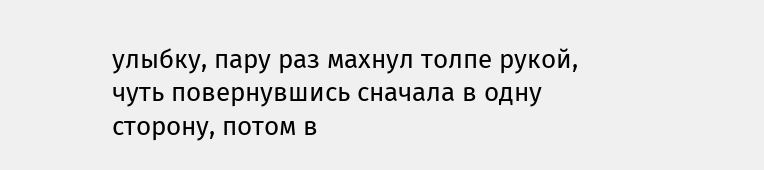улыбку, пару раз махнул толпе рукой, чуть повернувшись сначала в одну сторону, потом в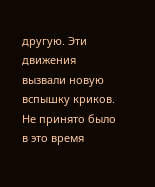другую. Эти движения вызвали новую вспышку криков. Не принято было в это время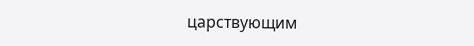царствующим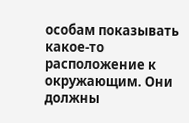особам показывать какое-то расположение к окружающим. Они должны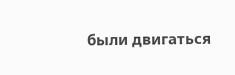были двигаться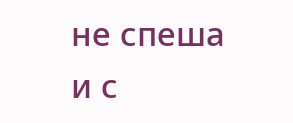не спеша и с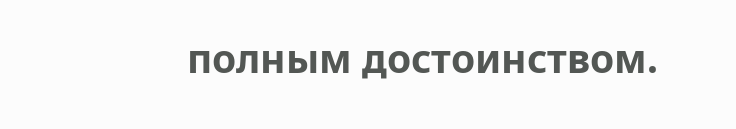полным достоинством.